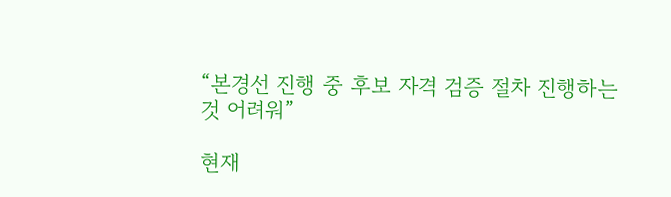“본경선 진행 중 후보 자격 검증 절차 진행하는 것 어려워”

현재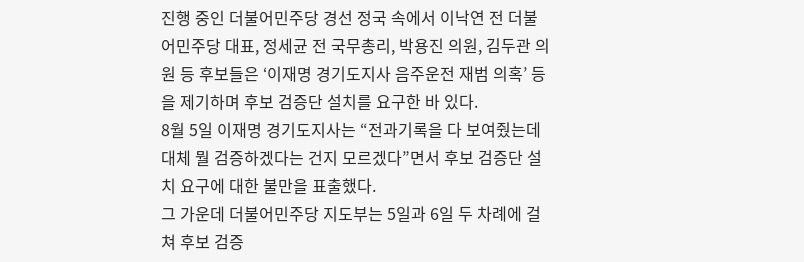진행 중인 더불어민주당 경선 정국 속에서 이낙연 전 더불어민주당 대표, 정세균 전 국무총리, 박용진 의원, 김두관 의원 등 후보들은 ‘이재명 경기도지사 음주운전 재범 의혹’ 등을 제기하며 후보 검증단 설치를 요구한 바 있다.
8월 5일 이재명 경기도지사는 “전과기록을 다 보여줬는데 대체 뭘 검증하겠다는 건지 모르겠다”면서 후보 검증단 설치 요구에 대한 불만을 표출했다.
그 가운데 더불어민주당 지도부는 5일과 6일 두 차례에 걸쳐 후보 검증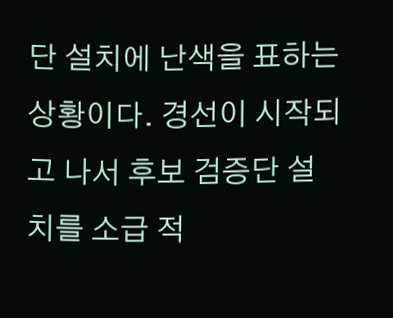단 설치에 난색을 표하는 상황이다. 경선이 시작되고 나서 후보 검증단 설치를 소급 적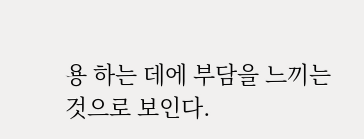용 하는 데에 부담을 느끼는 것으로 보인다.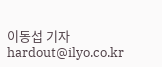이동섭 기자 hardout@ilyo.co.kr